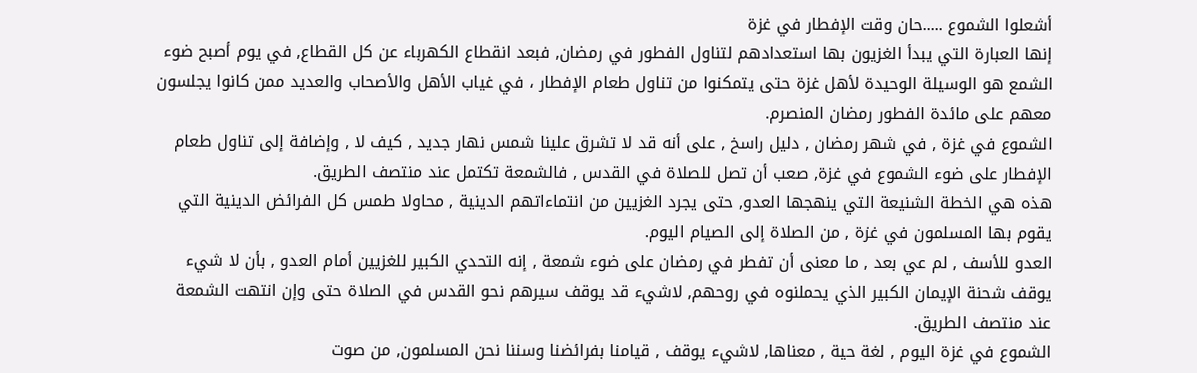أشعلوا الشموع .....حان وقت الإفطار في غزة
إنها العبارة التي يبدأ الغزيون بها استعدادهم لتناول الفطور في رمضان, فبعد انقطاع الكهرباء عن كل القطاع, في يوم أصبح ضوء الشمع هو الوسيلة الوحيدة لأهل غزة حتى يتمكنوا من تناول طعام الإفطار ، في غياب الأهل والأصحاب والعديد ممن كانوا يجلسون معهم على مائدة الفطور رمضان المنصرم.
الشموع في غزة , في شهر رمضان , دليل راسخ , على أنه قد لا تشرق علينا شمس نهار جديد , كيف لا , وإضافة إلى تناول طعام الإفطار على ضوء الشموع في غزة, صعب أن تصل للصلاة في القدس , فالشمعة تكتمل عند منتصف الطريق.
هذه هي الخطة الشنيعة التي ينهجها العدو, حتى يجرد الغزيين من انتماءاتهم الدينية , محاولا طمس كل الفرائض الدينية التي يقوم بها المسلمون في غزة , من الصلاة إلى الصيام اليوم.
العدو للأسف , لم عي بعد , ما معنى أن تفطر في رمضان على ضوء شمعة , إنه التحدي الكبير للغزيين أمام العدو , بأن لا شيء يوقف شحنة الإيمان الكبير الذي يحملنوه في روحهم, لاشيء قد يوقف سيرهم نحو القدس في الصلاة حتى وإن انتهت الشمعة عند منتصف الطريق.
الشموع في غزة اليوم , لغة حية , معناها, لاشيء يوقف , قيامنا بفرائضنا وسننا نحن المسلمون, من صوت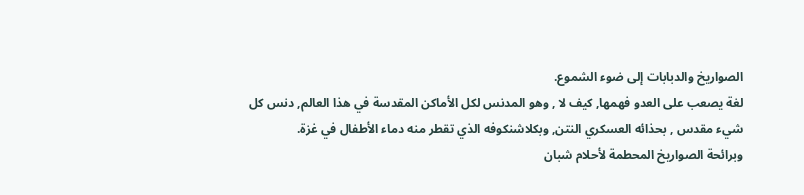الصواريخ والدبابات إلى ضوء الشموع.
لغة يصعب على العدو فهمها, كيف لا , وهو المدنس لكل الأماكن المقدسة في هذا العالم, دنس كل شيء مقدس , بحذائه العسكري النتن, وبكلاشنكوفه الذي تقطر منه دماء الأطفال في غزة.
وبرائحة الصواريخ المحطمة لأحلام شبان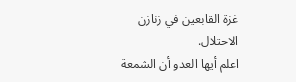غزة القابعين في زنازن الاحتلال.
اعلم أيها العدو أن الشمعة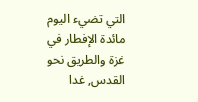التي تضيء اليوم مائدة الإفطار في غزة والطريق نحو القدس, غدا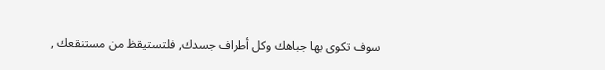سوف تكوى بها جباهك وكل أطراف جسدك, فلتستيقظ من مستنقعك ,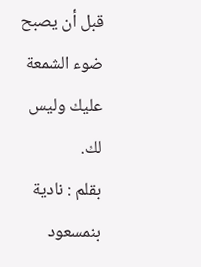قبل أن يصبح ضوء الشمعة عليك وليس لك.
بقلم : نادية بنمسعود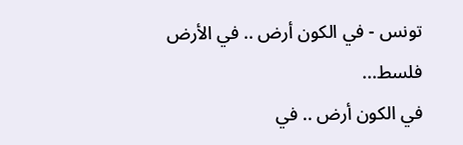تونس - في الكون أرض .. في الأرض فلسط...
في الكون أرض .. في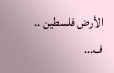الأرض فلسطين .. ف...